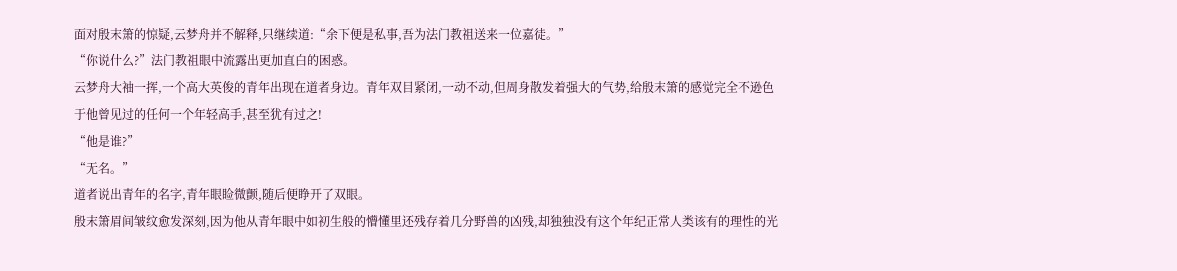面对殷末箫的惊疑,云梦舟并不解释,只继续道:“余下便是私事,吾为法门教祖送来一位嘉徒。”
“你说什么?”法门教祖眼中流露出更加直白的困惑。
云梦舟大袖一挥,一个高大英俊的青年出现在道者身边。青年双目紧闭,一动不动,但周身散发着强大的气势,给殷末箫的感觉完全不逊色于他曾见过的任何一个年轻高手,甚至犹有过之!
“他是谁?”
“无名。”
道者说出青年的名字,青年眼睑微颤,随后便睁开了双眼。
殷末箫眉间皱纹愈发深刻,因为他从青年眼中如初生般的懵懂里还残存着几分野兽的凶残,却独独没有这个年纪正常人类该有的理性的光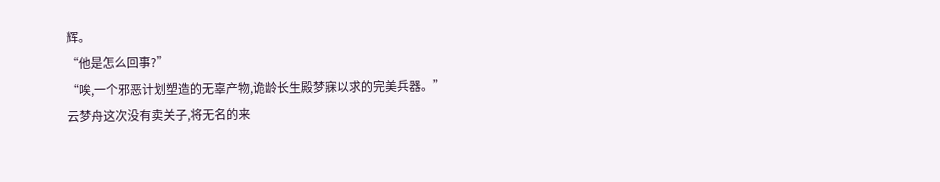辉。
“他是怎么回事?”
“唉,一个邪恶计划塑造的无辜产物,诡龄长生殿梦寐以求的完美兵器。”
云梦舟这次没有卖关子,将无名的来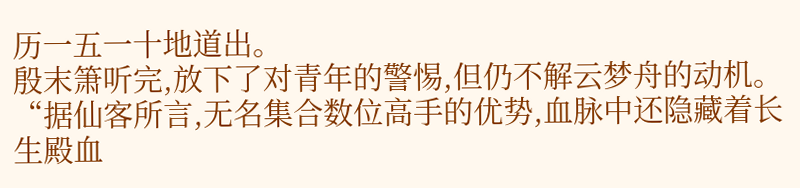历一五一十地道出。
殷末箫听完,放下了对青年的警惕,但仍不解云梦舟的动机。
“据仙客所言,无名集合数位高手的优势,血脉中还隐藏着长生殿血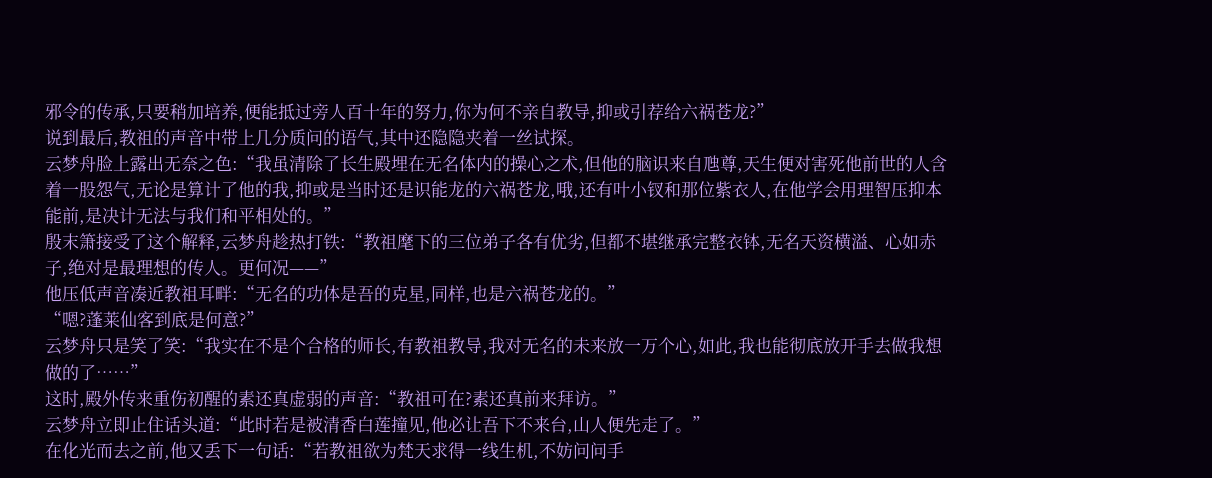邪令的传承,只要稍加培养,便能抵过旁人百十年的努力,你为何不亲自教导,抑或引荐给六祸苍龙?”
说到最后,教祖的声音中带上几分质问的语气,其中还隐隐夹着一丝试探。
云梦舟脸上露出无奈之色:“我虽清除了长生殿埋在无名体内的操心之术,但他的脑识来自虺尊,天生便对害死他前世的人含着一股怨气,无论是算计了他的我,抑或是当时还是识能龙的六祸苍龙,哦,还有叶小钗和那位紫衣人,在他学会用理智压抑本能前,是决计无法与我们和平相处的。”
殷末箫接受了这个解释,云梦舟趁热打铁:“教祖麾下的三位弟子各有优劣,但都不堪继承完整衣钵,无名天资横溢、心如赤子,绝对是最理想的传人。更何况——”
他压低声音凑近教祖耳畔:“无名的功体是吾的克星,同样,也是六祸苍龙的。”
“嗯?蓬莱仙客到底是何意?”
云梦舟只是笑了笑:“我实在不是个合格的师长,有教祖教导,我对无名的未来放一万个心,如此,我也能彻底放开手去做我想做的了……”
这时,殿外传来重伤初醒的素还真虚弱的声音:“教祖可在?素还真前来拜访。”
云梦舟立即止住话头道:“此时若是被清香白莲撞见,他必让吾下不来台,山人便先走了。”
在化光而去之前,他又丢下一句话:“若教祖欲为梵天求得一线生机,不妨问问手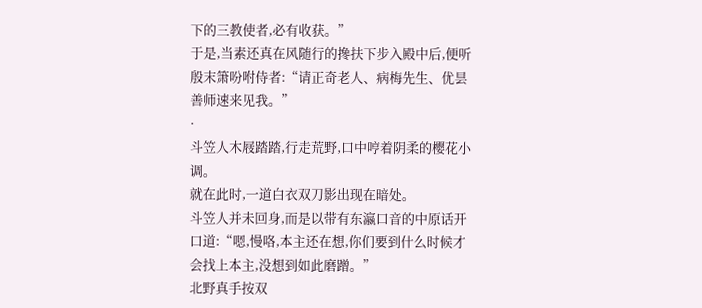下的三教使者,必有收获。”
于是,当素还真在风随行的搀扶下步入殿中后,便听殷末箫吩咐侍者:“请正奇老人、病梅先生、优昙善师速来见我。”
·
斗笠人木屐踏踏,行走荒野,口中哼着阴柔的樱花小调。
就在此时,一道白衣双刀影出现在暗处。
斗笠人并未回身,而是以带有东瀛口音的中原话开口道:“嗯,慢咯,本主还在想,你们要到什么时候才会找上本主,没想到如此磨蹭。”
北野真手按双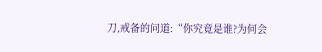刀,戒备的问道:“你究竟是谁?为何会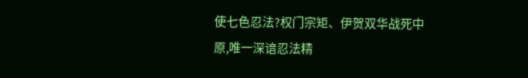使七色忍法?权门宗矩、伊贺双华战死中原,唯一深谙忍法精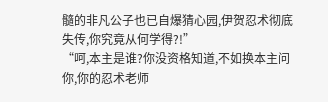髓的非凡公子也已自爆猜心园,伊贺忍术彻底失传,你究竟从何学得?!”
“呵,本主是谁?你没资格知道,不如换本主问你,你的忍术老师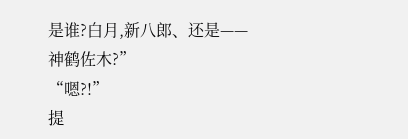是谁?白月,新八郎、还是——神鹤佐木?”
“嗯?!”
提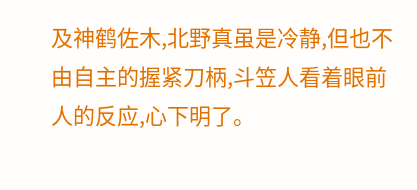及神鹤佐木,北野真虽是冷静,但也不由自主的握紧刀柄,斗笠人看着眼前人的反应,心下明了。